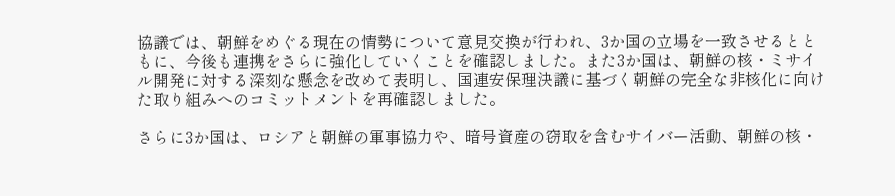協議では、朝鮮をめぐる現在の情勢について意見交換が行われ、3か国の立場を一致させるとともに、今後も連携をさらに強化していくことを確認しました。また3か国は、朝鮮の核・ミサイル開発に対する深刻な懸念を改めて表明し、国連安保理決議に基づく朝鮮の完全な非核化に向けた取り組みへのコミットメントを再確認しました。

さらに3か国は、ロシアと朝鮮の軍事協力や、暗号資産の窃取を含むサイバー活動、朝鮮の核・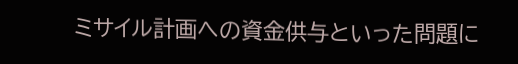ミサイル計画への資金供与といった問題に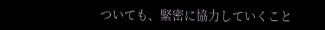ついても、緊密に協力していくこと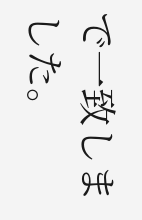で一致しました。